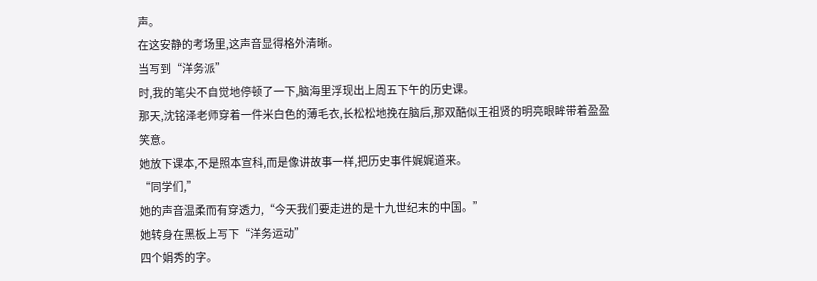声。
在这安静的考场里,这声音显得格外清晰。
当写到“洋务派”
时,我的笔尖不自觉地停顿了一下,脑海里浮现出上周五下午的历史课。
那天,沈铭泽老师穿着一件米白色的薄毛衣,长松松地挽在脑后,那双酷似王祖贤的明亮眼眸带着盈盈笑意。
她放下课本,不是照本宣科,而是像讲故事一样,把历史事件娓娓道来。
“同学们,”
她的声音温柔而有穿透力,“今天我们要走进的是十九世纪末的中国。”
她转身在黑板上写下“洋务运动”
四个娟秀的字。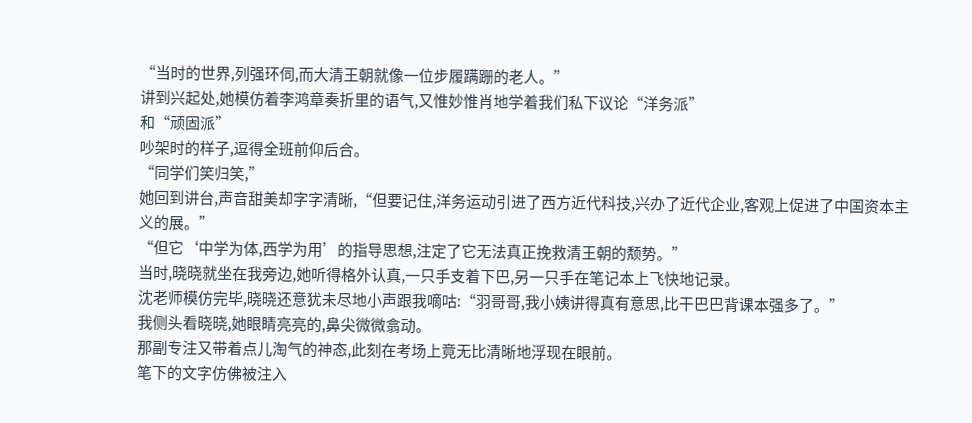“当时的世界,列强环伺,而大清王朝就像一位步履蹒跚的老人。”
讲到兴起处,她模仿着李鸿章奏折里的语气,又惟妙惟肖地学着我们私下议论“洋务派”
和“顽固派”
吵架时的样子,逗得全班前仰后合。
“同学们笑归笑,”
她回到讲台,声音甜美却字字清晰,“但要记住,洋务运动引进了西方近代科技,兴办了近代企业,客观上促进了中国资本主义的展。”
“但它‘中学为体,西学为用’的指导思想,注定了它无法真正挽救清王朝的颓势。”
当时,晓晓就坐在我旁边,她听得格外认真,一只手支着下巴,另一只手在笔记本上飞快地记录。
沈老师模仿完毕,晓晓还意犹未尽地小声跟我嘀咕:“羽哥哥,我小姨讲得真有意思,比干巴巴背课本强多了。”
我侧头看晓晓,她眼睛亮亮的,鼻尖微微翕动。
那副专注又带着点儿淘气的神态,此刻在考场上竟无比清晰地浮现在眼前。
笔下的文字仿佛被注入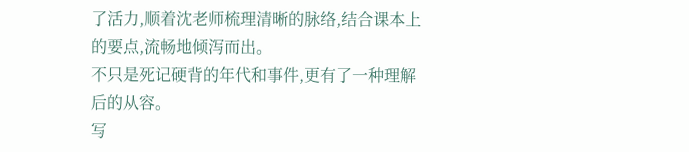了活力,顺着沈老师梳理清晰的脉络,结合课本上的要点,流畅地倾泻而出。
不只是死记硬背的年代和事件,更有了一种理解后的从容。
写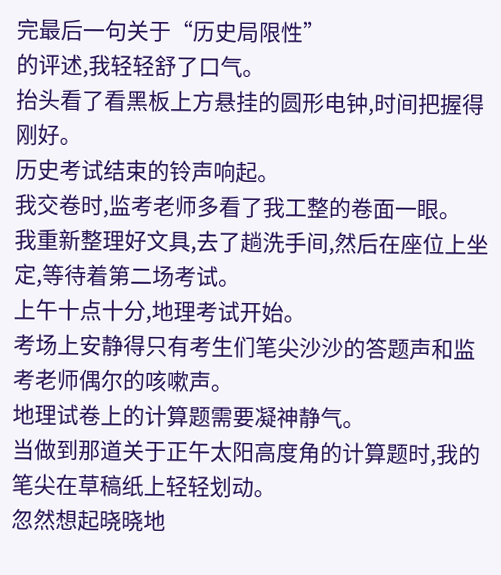完最后一句关于“历史局限性”
的评述,我轻轻舒了口气。
抬头看了看黑板上方悬挂的圆形电钟,时间把握得刚好。
历史考试结束的铃声响起。
我交卷时,监考老师多看了我工整的卷面一眼。
我重新整理好文具,去了趟洗手间,然后在座位上坐定,等待着第二场考试。
上午十点十分,地理考试开始。
考场上安静得只有考生们笔尖沙沙的答题声和监考老师偶尔的咳嗽声。
地理试卷上的计算题需要凝神静气。
当做到那道关于正午太阳高度角的计算题时,我的笔尖在草稿纸上轻轻划动。
忽然想起晓晓地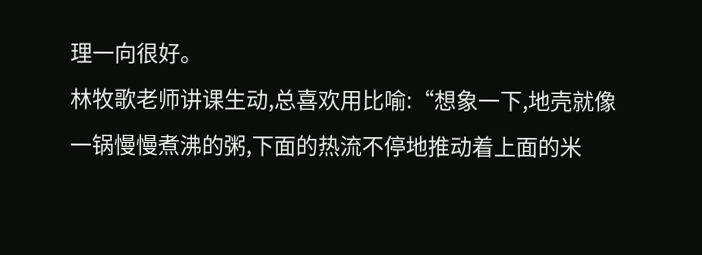理一向很好。
林牧歌老师讲课生动,总喜欢用比喻:“想象一下,地壳就像一锅慢慢煮沸的粥,下面的热流不停地推动着上面的米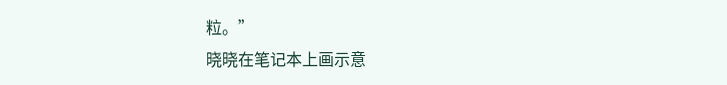粒。”
晓晓在笔记本上画示意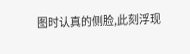图时认真的侧脸,此刻浮现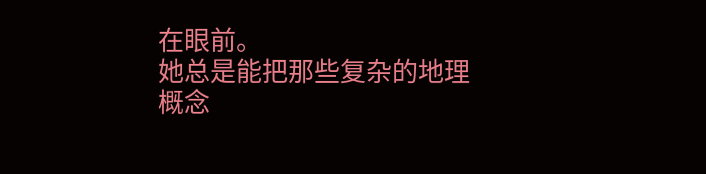在眼前。
她总是能把那些复杂的地理概念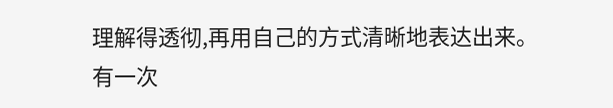理解得透彻,再用自己的方式清晰地表达出来。
有一次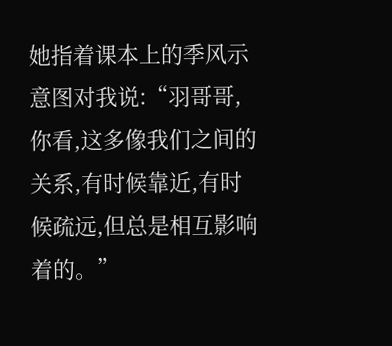她指着课本上的季风示意图对我说:“羽哥哥,你看,这多像我们之间的关系,有时候靠近,有时候疏远,但总是相互影响着的。”